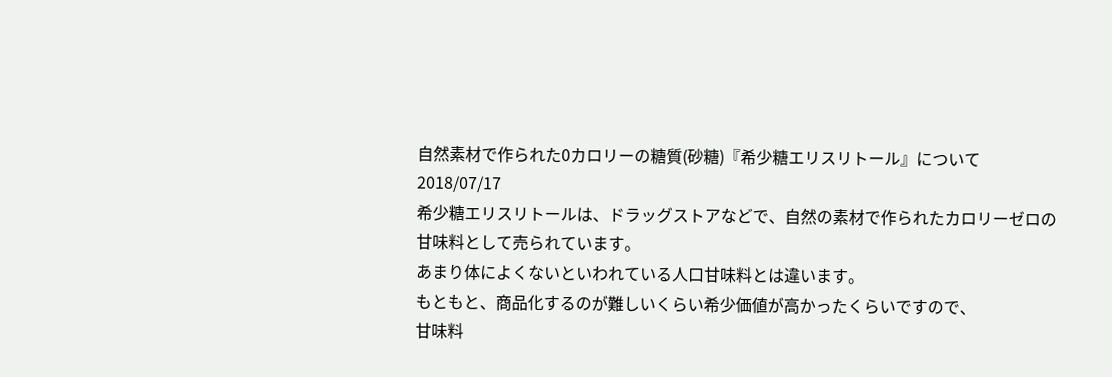自然素材で作られた0カロリーの糖質(砂糖)『希少糖エリスリトール』について
2018/07/17
希少糖エリスリトールは、ドラッグストアなどで、自然の素材で作られたカロリーゼロの甘味料として売られています。
あまり体によくないといわれている人口甘味料とは違います。
もともと、商品化するのが難しいくらい希少価値が高かったくらいですので、
甘味料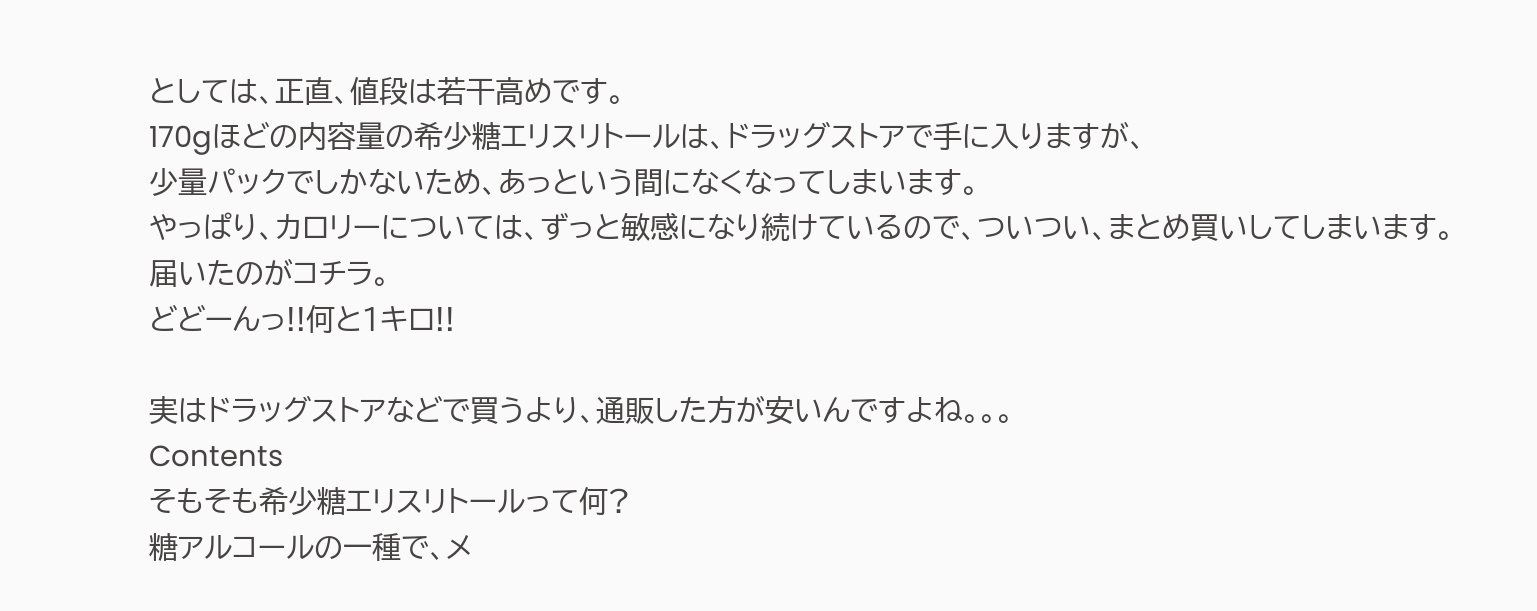としては、正直、値段は若干高めです。
170gほどの内容量の希少糖エリスリトールは、ドラッグストアで手に入りますが、
少量パックでしかないため、あっという間になくなってしまいます。
やっぱり、カロリーについては、ずっと敏感になり続けているので、ついつい、まとめ買いしてしまいます。
届いたのがコチラ。
どどーんっ!!何と1キロ!!

実はドラッグストアなどで買うより、通販した方が安いんですよね。。。
Contents
そもそも希少糖エリスリトールって何?
糖アルコールの一種で、メ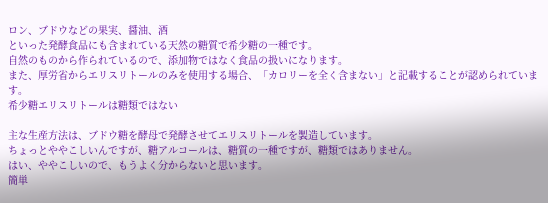ロン、ブドウなどの果実、醤油、酒
といった発酵食品にも含まれている天然の糖質で希少糖の一種です。
自然のものから作られているので、添加物ではなく食品の扱いになります。
また、厚労省からエリスリトールのみを使用する場合、「カロリーを全く含まない」と記載することが認められています。
希少糖エリスリトールは糖類ではない

主な生産方法は、ブドウ糖を酵母で発酵させてエリスリトールを製造しています。
ちょっとややこしいんですが、糖アルコールは、糖質の一種ですが、糖類ではありません。
はい、ややこしいので、もうよく分からないと思います。
簡単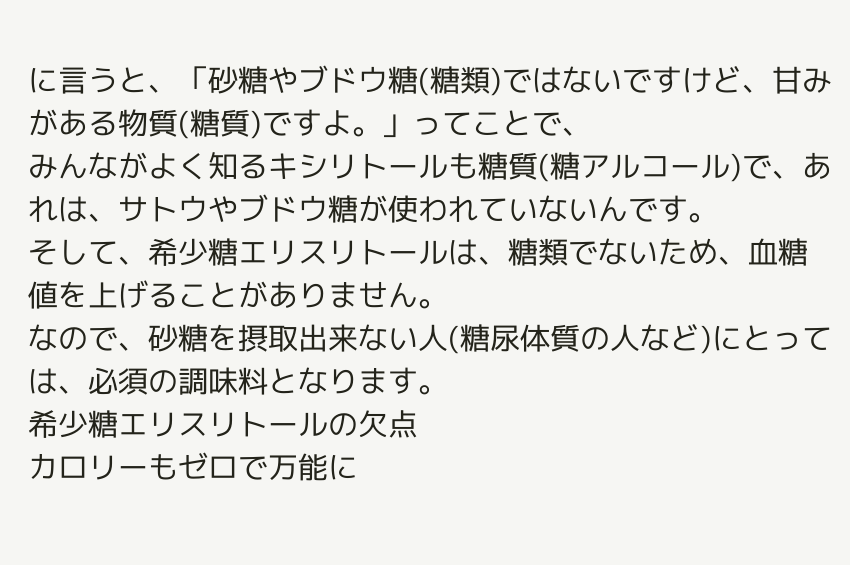に言うと、「砂糖やブドウ糖(糖類)ではないですけど、甘みがある物質(糖質)ですよ。」ってことで、
みんながよく知るキシリトールも糖質(糖アルコール)で、あれは、サトウやブドウ糖が使われていないんです。
そして、希少糖エリスリトールは、糖類でないため、血糖値を上げることがありません。
なので、砂糖を摂取出来ない人(糖尿体質の人など)にとっては、必須の調味料となります。
希少糖エリスリトールの欠点
カロリーもゼロで万能に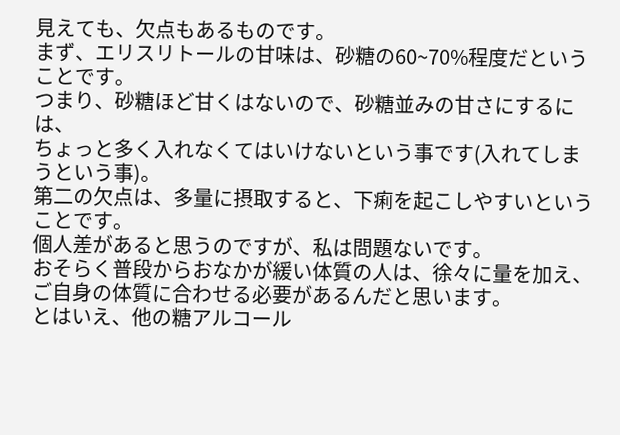見えても、欠点もあるものです。
まず、エリスリトールの甘味は、砂糖の60~70%程度だということです。
つまり、砂糖ほど甘くはないので、砂糖並みの甘さにするには、
ちょっと多く入れなくてはいけないという事です(入れてしまうという事)。
第二の欠点は、多量に摂取すると、下痢を起こしやすいということです。
個人差があると思うのですが、私は問題ないです。
おそらく普段からおなかが緩い体質の人は、徐々に量を加え、ご自身の体質に合わせる必要があるんだと思います。
とはいえ、他の糖アルコール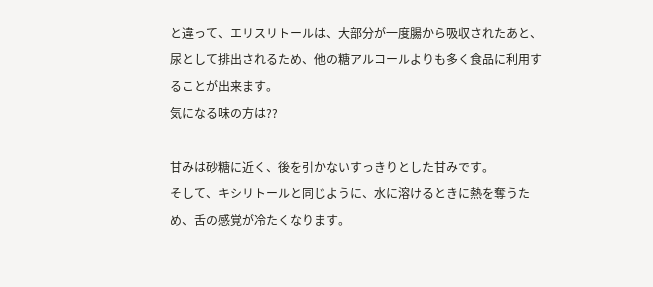と違って、エリスリトールは、大部分が一度腸から吸収されたあと、
尿として排出されるため、他の糖アルコールよりも多く食品に利用することが出来ます。
気になる味の方は??

甘みは砂糖に近く、後を引かないすっきりとした甘みです。
そして、キシリトールと同じように、水に溶けるときに熱を奪うため、舌の感覚が冷たくなります。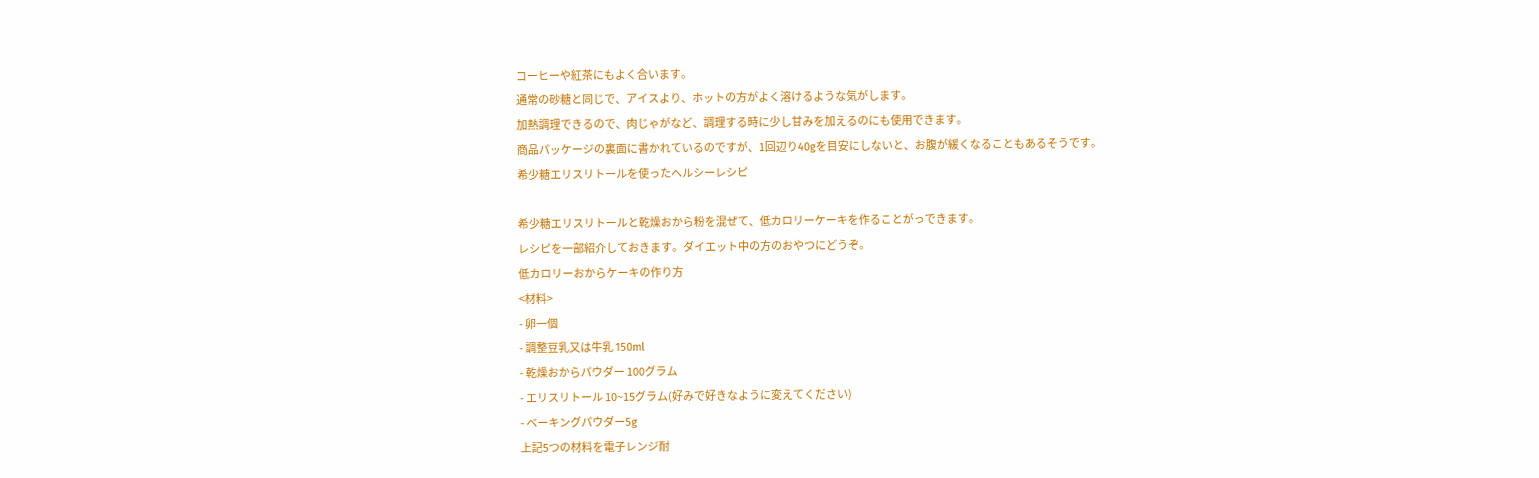コーヒーや紅茶にもよく合います。
通常の砂糖と同じで、アイスより、ホットの方がよく溶けるような気がします。
加熱調理できるので、肉じゃがなど、調理する時に少し甘みを加えるのにも使用できます。
商品パッケージの裏面に書かれているのですが、1回辺り40gを目安にしないと、お腹が緩くなることもあるそうです。
希少糖エリスリトールを使ったヘルシーレシピ

希少糖エリスリトールと乾燥おから粉を混ぜて、低カロリーケーキを作ることがっできます。
レシピを一部紹介しておきます。ダイエット中の方のおやつにどうぞ。
低カロリーおからケーキの作り方
<材料>
- 卵一個
- 調整豆乳又は牛乳 150ml
- 乾燥おからパウダー 100グラム
- エリスリトール 10~15グラム(好みで好きなように変えてください)
- ベーキングパウダー5g
上記5つの材料を電子レンジ耐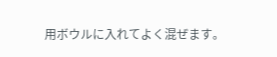用ボウルに入れてよく混ぜます。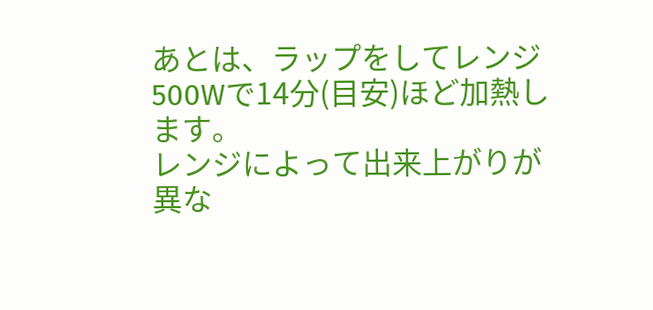あとは、ラップをしてレンジ500Wで14分(目安)ほど加熱します。
レンジによって出来上がりが異な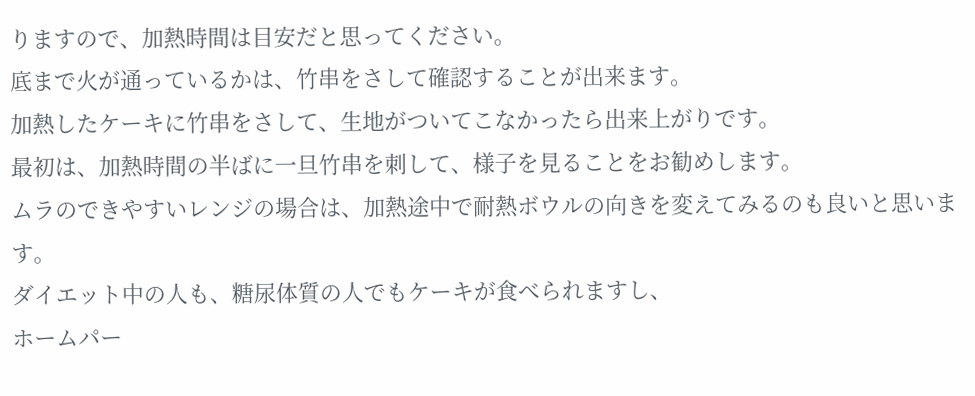りますので、加熱時間は目安だと思ってください。
底まで火が通っているかは、竹串をさして確認することが出来ます。
加熱したケーキに竹串をさして、生地がついてこなかったら出来上がりです。
最初は、加熱時間の半ばに一旦竹串を刺して、様子を見ることをお勧めします。
ムラのできやすいレンジの場合は、加熱途中で耐熱ボウルの向きを変えてみるのも良いと思います。
ダイエット中の人も、糖尿体質の人でもケーキが食べられますし、
ホームパー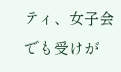ティ、女子会でも受けが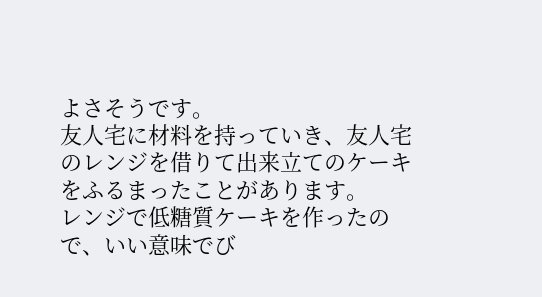よさそうです。
友人宅に材料を持っていき、友人宅のレンジを借りて出来立てのケーキをふるまったことがあります。
レンジで低糖質ケーキを作ったので、いい意味でび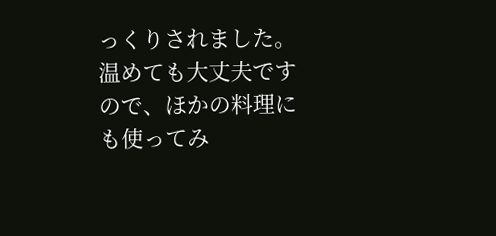っくりされました。
温めても大丈夫ですので、ほかの料理にも使ってみ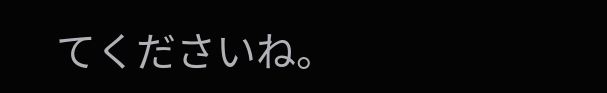てくださいね。